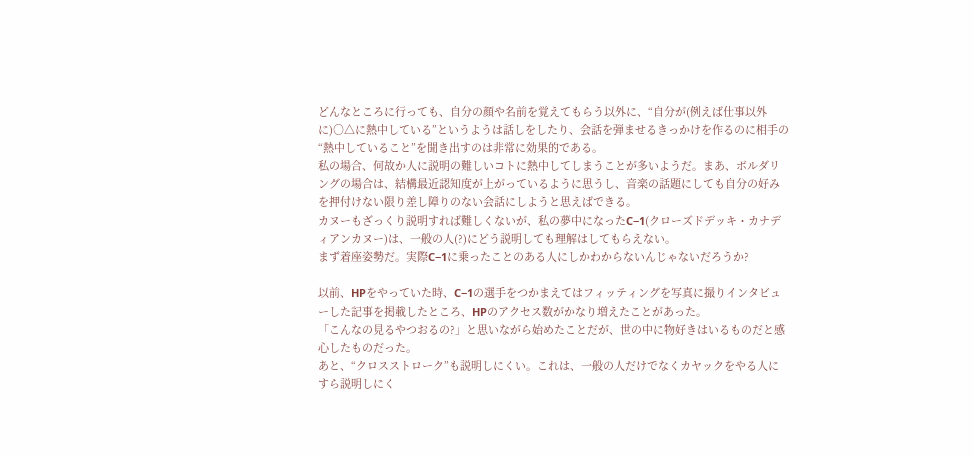どんなところに行っても、自分の顔や名前を覚えてもらう以外に、“自分が(例えば仕事以外に)○△に熱中している”というようは話しをしたり、会話を弾ませるきっかけを作るのに相手の“熱中していること”を聞き出すのは非常に効果的である。
私の場合、何故か人に説明の難しいコトに熱中してしまうことが多いようだ。まあ、ボルダリングの場合は、結構最近認知度が上がっているように思うし、音楽の話題にしても自分の好みを押付けない限り差し障りのない会話にしようと思えばできる。
カヌーもざっくり説明すれば難しくないが、私の夢中になったC−1(クローズドデッキ・カナディアンカヌー)は、一般の人(?)にどう説明しても理解はしてもらえない。
まず着座姿勢だ。実際C−1に乗ったことのある人にしかわからないんじゃないだろうか?

以前、HPをやっていた時、C−1の選手をつかまえてはフィッティングを写真に撮りインタビューした記事を掲載したところ、HPのアクセス数がかなり増えたことがあった。
「こんなの見るやつおるの?」と思いながら始めたことだが、世の中に物好きはいるものだと感心したものだった。
あと、“クロスストローク”も説明しにくい。これは、一般の人だけでなくカヤックをやる人にすら説明しにく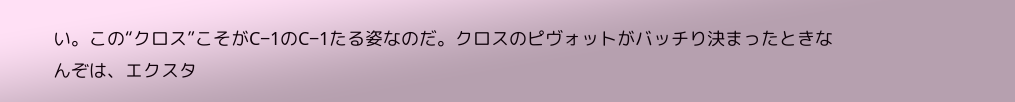い。この“クロス”こそがC−1のC−1たる姿なのだ。クロスのピヴォットがバッチり決まったときなんぞは、エクスタ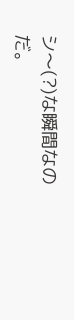シ〜(?)な瞬間なのだ。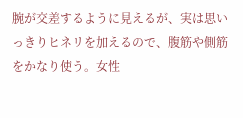腕が交差するように見えるが、実は思いっきりヒネリを加えるので、腹筋や側筋をかなり使う。女性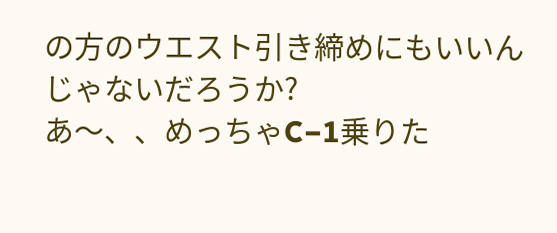の方のウエスト引き締めにもいいんじゃないだろうか?
あ〜、、めっちゃC−1乗りた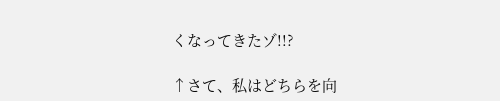くなってきたゾ!!?

↑さて、私はどちらを向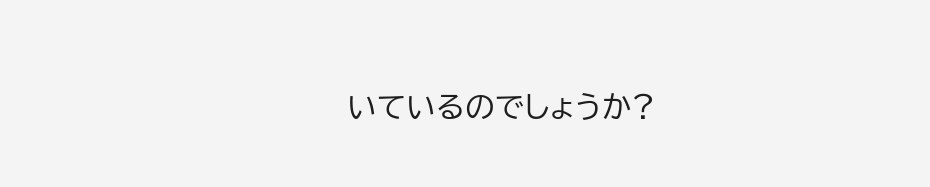いているのでしょうか?